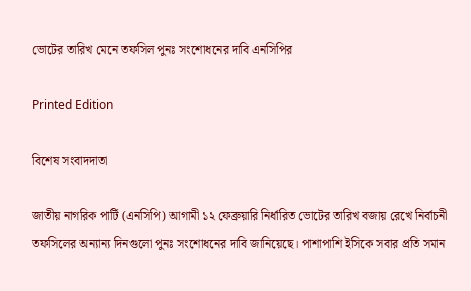ভোটের তারিখ মেনে তফসিল পুনঃ সংশোধনের দাবি এনসিপির

Printed Edition

বিশেষ সংবাদদাতা

জাতীয় নাগরিক পার্টি (এনসিপি) আগামী ১২ ফেব্রুয়ারি নির্ধারিত ভোটের তারিখ বজায় রেখে নির্বাচনী তফসিলের অন্যান্য দিনগুলো পুনঃ সংশোধনের দাবি জানিয়েছে। পাশাপাশি ইসিকে সবার প্রতি সমান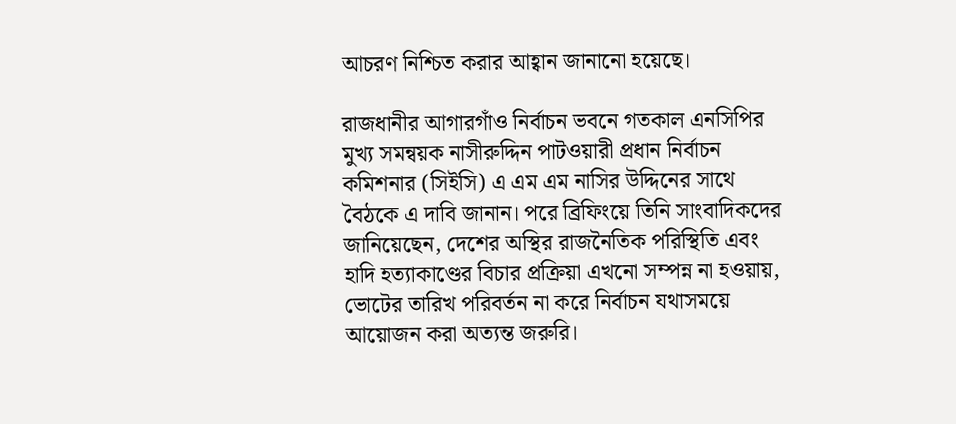আচরণ নিশ্চিত করার আহ্বান জানানো হয়েছে।

রাজধানীর আগারগাঁও নির্বাচন ভবনে গতকাল এনসিপির মুখ্য সমন্বয়ক নাসীরুদ্দিন পাটওয়ারী প্রধান নির্বাচন কমিশনার (সিইসি) এ এম এম নাসির উদ্দিনের সাথে বৈঠকে এ দাবি জানান। পরে ব্রিফিংয়ে তিনি সাংবাদিকদের জানিয়েছেন, দেশের অস্থির রাজনৈতিক পরিস্থিতি এবং হাদি হত্যাকাণ্ডের বিচার প্রক্রিয়া এখনো সম্পন্ন না হওয়ায়, ভোটের তারিখ পরিবর্তন না করে নির্বাচন যথাসময়ে আয়োজন করা অত্যন্ত জরুরি।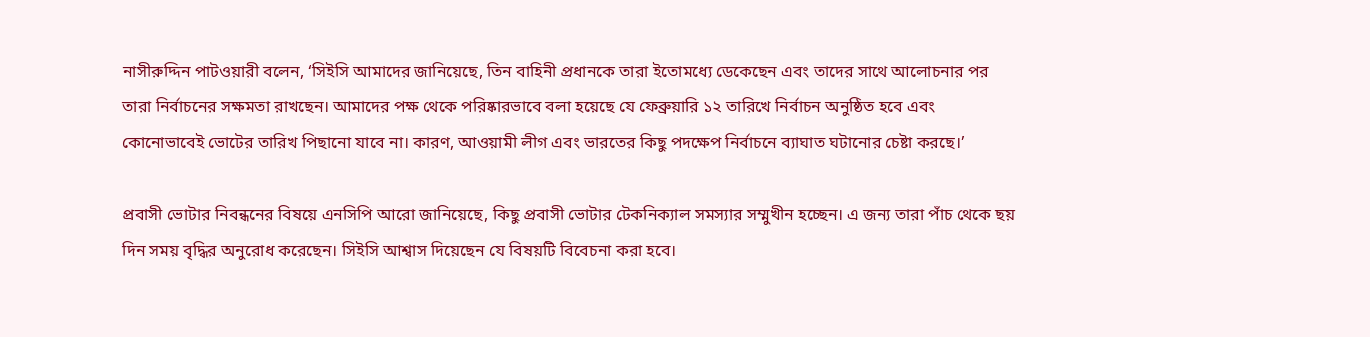নাসীরুদ্দিন পাটওয়ারী বলেন, ‘সিইসি আমাদের জানিয়েছে, তিন বাহিনী প্রধানকে তারা ইতোমধ্যে ডেকেছেন এবং তাদের সাথে আলোচনার পর তারা নির্বাচনের সক্ষমতা রাখছেন। আমাদের পক্ষ থেকে পরিষ্কারভাবে বলা হয়েছে যে ফেব্রুয়ারি ১২ তারিখে নির্বাচন অনুষ্ঠিত হবে এবং কোনোভাবেই ভোটের তারিখ পিছানো যাবে না। কারণ, আওয়ামী লীগ এবং ভারতের কিছু পদক্ষেপ নির্বাচনে ব্যাঘাত ঘটানোর চেষ্টা করছে।’

প্রবাসী ভোটার নিবন্ধনের বিষয়ে এনসিপি আরো জানিয়েছে, কিছু প্রবাসী ভোটার টেকনিক্যাল সমস্যার সম্মুখীন হচ্ছেন। এ জন্য তারা পাঁচ থেকে ছয় দিন সময় বৃদ্ধির অনুরোধ করেছেন। সিইসি আশ্বাস দিয়েছেন যে বিষয়টি বিবেচনা করা হবে।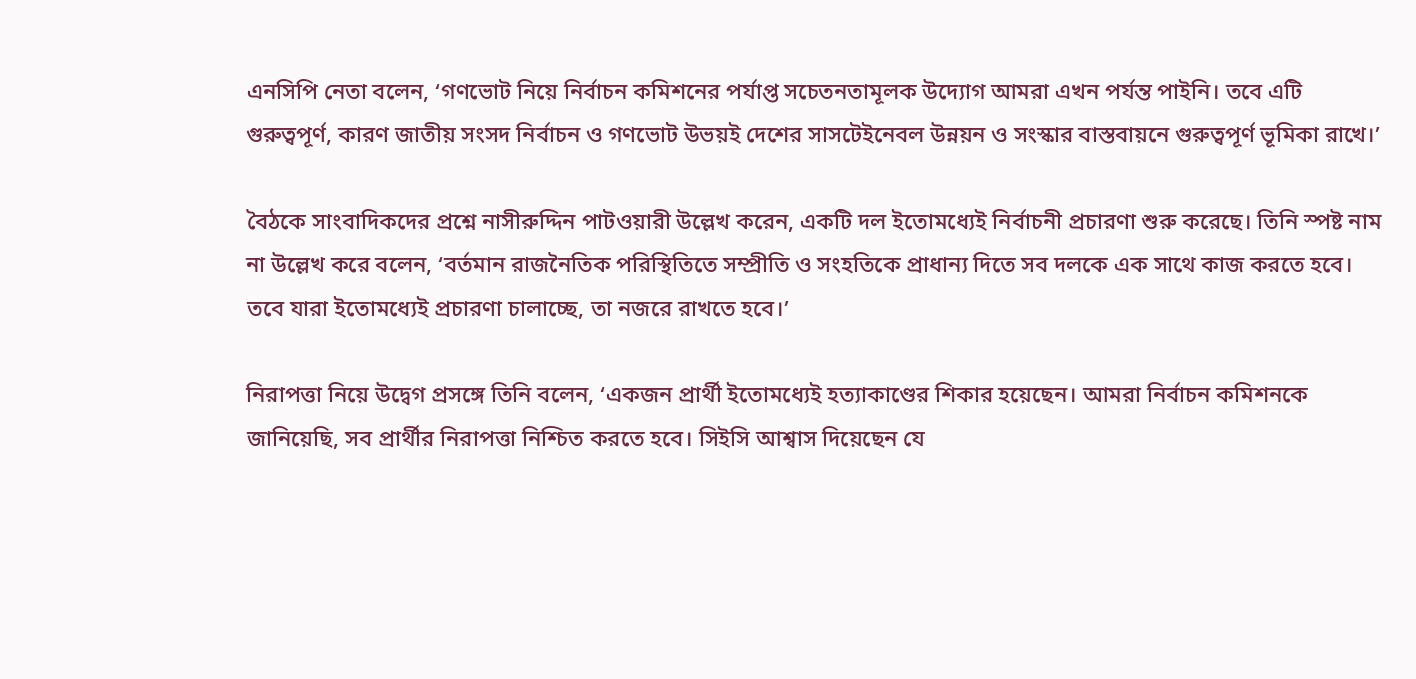এনসিপি নেতা বলেন, ‘গণভোট নিয়ে নির্বাচন কমিশনের পর্যাপ্ত সচেতনতামূলক উদ্যোগ আমরা এখন পর্যন্ত পাইনি। তবে এটি গুরুত্বপূর্ণ, কারণ জাতীয় সংসদ নির্বাচন ও গণভোট উভয়ই দেশের সাসটেইনেবল উন্নয়ন ও সংস্কার বাস্তবায়নে গুরুত্বপূর্ণ ভূমিকা রাখে।’

বৈঠকে সাংবাদিকদের প্রশ্নে নাসীরুদ্দিন পাটওয়ারী উল্লেখ করেন, একটি দল ইতোমধ্যেই নির্বাচনী প্রচারণা শুরু করেছে। তিনি স্পষ্ট নাম না উল্লেখ করে বলেন, ‘বর্তমান রাজনৈতিক পরিস্থিতিতে সম্প্রীতি ও সংহতিকে প্রাধান্য দিতে সব দলকে এক সাথে কাজ করতে হবে। তবে যারা ইতোমধ্যেই প্রচারণা চালাচ্ছে, তা নজরে রাখতে হবে।’

নিরাপত্তা নিয়ে উদ্বেগ প্রসঙ্গে তিনি বলেন, ‘একজন প্রার্থী ইতোমধ্যেই হত্যাকাণ্ডের শিকার হয়েছেন। আমরা নির্বাচন কমিশনকে জানিয়েছি, সব প্রার্থীর নিরাপত্তা নিশ্চিত করতে হবে। সিইসি আশ্বাস দিয়েছেন যে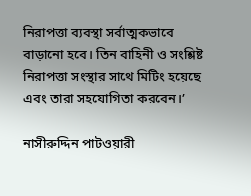নিরাপত্তা ব্যবস্থা সর্বাত্মকভাবে বাড়ানো হবে। তিন বাহিনী ও সংশ্লিষ্ট নিরাপত্তা সংস্থার সাথে মিটিং হয়েছে এবং তারা সহযোগিতা করবেন।’

নাসীরুদ্দিন পাটওয়ারী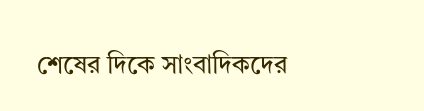শেষের দিকে সাংবাদিকদের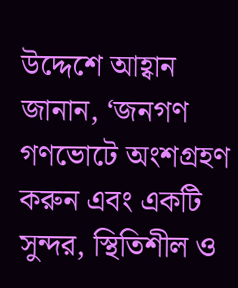উদ্দেশে আহ্বান জানান, ‘জনগণ গণভোটে অংশগ্রহণ করুন এবং একটি সুন্দর, স্থিতিশীল ও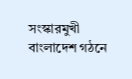সংস্কারমুখী বাংলাদেশ গঠনে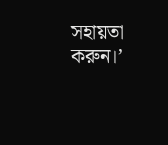সহায়তা করুন।’